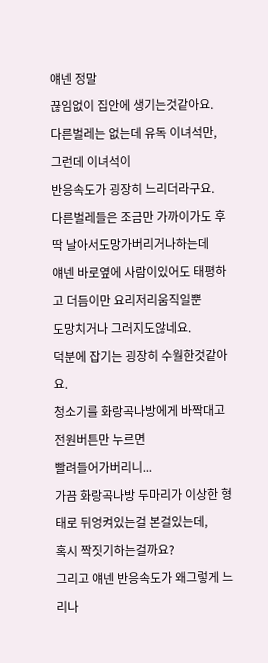얘넨 정말
끊임없이 집안에 생기는것같아요.
다른벌레는 없는데 유독 이녀석만,
그런데 이녀석이
반응속도가 굉장히 느리더라구요.
다른벌레들은 조금만 가까이가도 후딱 날아서도망가버리거나하는데
얘넨 바로옆에 사람이있어도 태평하고 더듬이만 요리저리움직일뿐
도망치거나 그러지도않네요.
덕분에 잡기는 굉장히 수월한것같아요.
청소기를 화랑곡나방에게 바짝대고 전원버튼만 누르면
빨려들어가버리니...
가끔 화랑곡나방 두마리가 이상한 형태로 뒤엉켜있는걸 본걸있는데,
혹시 짝짓기하는걸까요?
그리고 얘넨 반응속도가 왜그렇게 느리나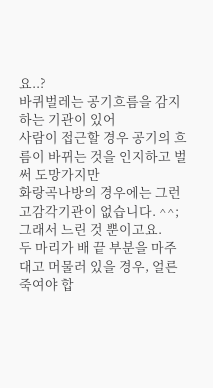요..?
바퀴벌레는 공기흐름을 감지하는 기관이 있어
사람이 접근할 경우 공기의 흐름이 바뀌는 것을 인지하고 벌써 도망가지만
화랑곡나방의 경우에는 그런 고감각기관이 없습니다. ^^;
그래서 느린 것 뿐이고요.
두 마리가 배 끝 부분을 마주대고 머물러 있을 경우, 얼른 죽여야 합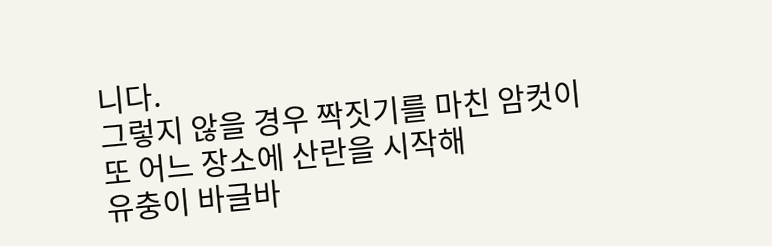니다.
그렇지 않을 경우 짝짓기를 마친 암컷이 또 어느 장소에 산란을 시작해
유충이 바글바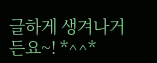글하게 생겨나거든요~! *^^*